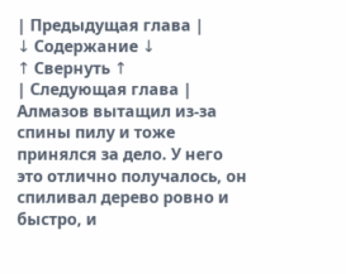| Предыдущая глава |
↓ Содержание ↓
↑ Свернуть ↑
| Следующая глава |
Алмазов вытащил из-за спины пилу и тоже принялся за дело. У него это отлично получалось, он спиливал дерево ровно и быстро, и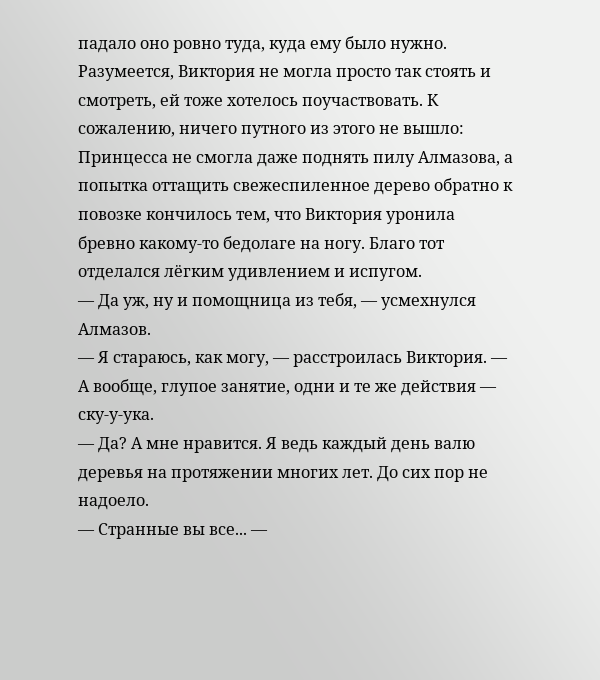падало оно ровно туда, куда ему было нужно. Разумеется, Виктория не могла просто так стоять и смотреть, ей тоже хотелось поучаствовать. К сожалению, ничего путного из этого не вышло: Принцесса не смогла даже поднять пилу Алмазова, а попытка оттащить свежеспиленное дерево обратно к повозке кончилось тем, что Виктория уронила бревно какому-то бедолаге на ногу. Благо тот отделался лёгким удивлением и испугом.
— Да уж, ну и помощница из тебя, — усмехнулся Алмазов.
— Я стараюсь, как могу, — расстроилась Виктория. — А вообще, глупое занятие, одни и те же действия — ску-у-ука.
— Да? А мне нравится. Я ведь каждый день валю деревья на протяжении многих лет. До сих пор не надоело.
— Странные вы все... —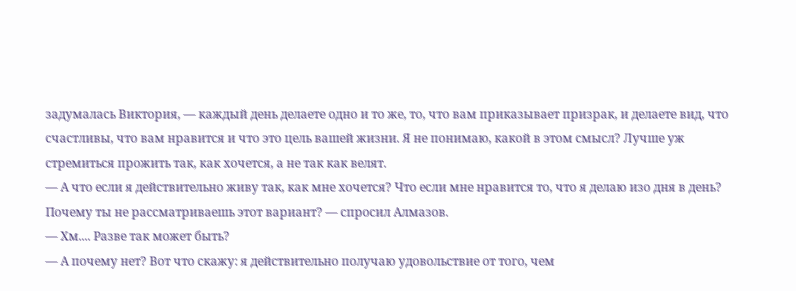задумалась Виктория, — каждый день делаете одно и то же, то, что вам приказывает призрак, и делаете вид, что счастливы, что вам нравится и что это цель вашей жизни. Я не понимаю, какой в этом смысл? Лучше уж стремиться прожить так, как хочется, а не так как велят.
— А что если я действительно живу так, как мне хочется? Что если мне нравится то, что я делаю изо дня в день? Почему ты не рассматриваешь этот вариант? — спросил Алмазов.
— Хм.... Разве так может быть?
— А почему нет? Вот что скажу: я действительно получаю удовольствие от того, чем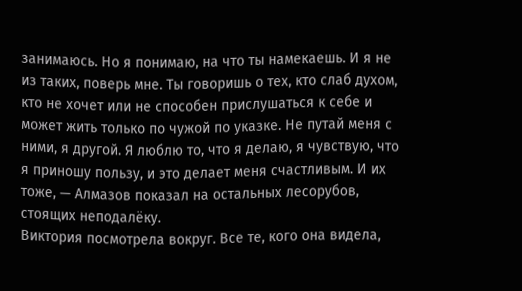занимаюсь. Но я понимаю, на что ты намекаешь. И я не из таких, поверь мне. Ты говоришь о тех, кто слаб духом, кто не хочет или не способен прислушаться к себе и может жить только по чужой по указке. Не путай меня с ними, я другой. Я люблю то, что я делаю, я чувствую, что я приношу пользу, и это делает меня счастливым. И их тоже, — Алмазов показал на остальных лесорубов, стоящих неподалёку.
Виктория посмотрела вокруг. Все те, кого она видела,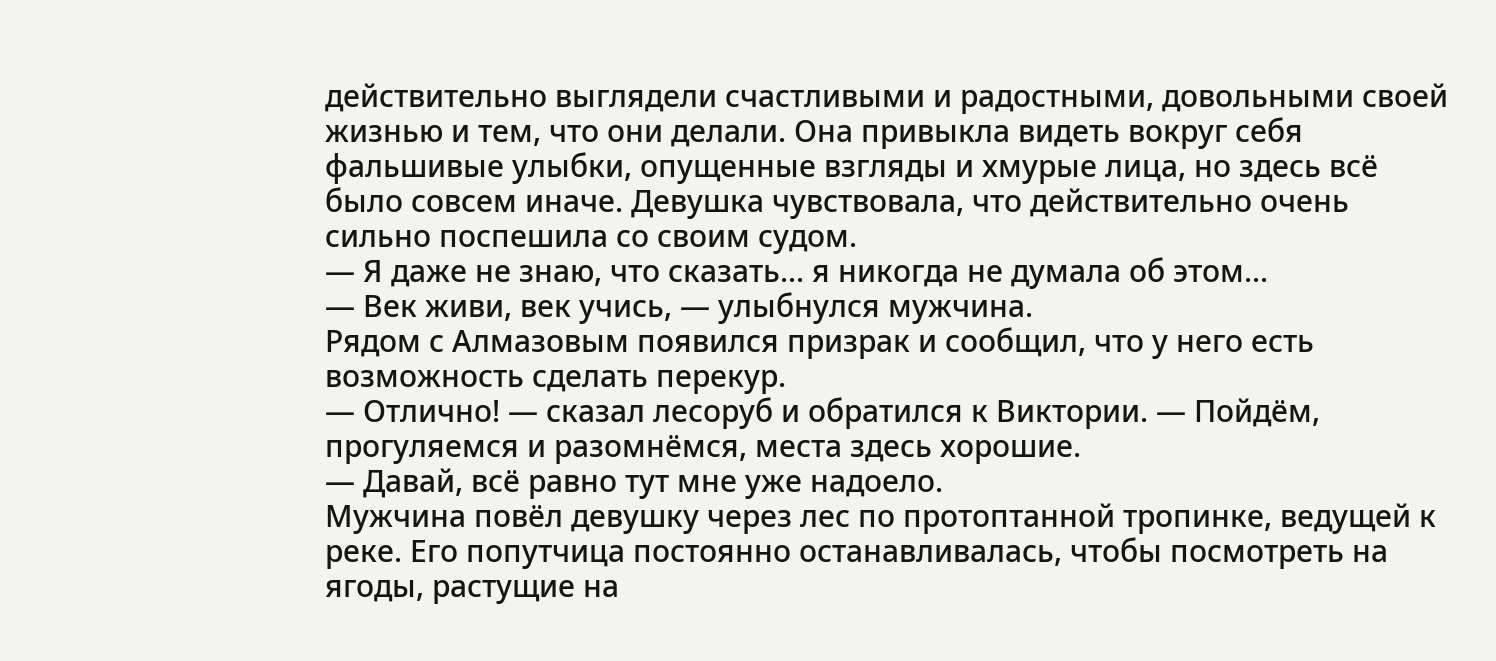действительно выглядели счастливыми и радостными, довольными своей жизнью и тем, что они делали. Она привыкла видеть вокруг себя фальшивые улыбки, опущенные взгляды и хмурые лица, но здесь всё было совсем иначе. Девушка чувствовала, что действительно очень сильно поспешила со своим судом.
— Я даже не знаю, что сказать... я никогда не думала об этом...
— Век живи, век учись, — улыбнулся мужчина.
Рядом с Алмазовым появился призрак и сообщил, что у него есть возможность сделать перекур.
— Отлично! — сказал лесоруб и обратился к Виктории. — Пойдём, прогуляемся и разомнёмся, места здесь хорошие.
— Давай, всё равно тут мне уже надоело.
Мужчина повёл девушку через лес по протоптанной тропинке, ведущей к реке. Его попутчица постоянно останавливалась, чтобы посмотреть на ягоды, растущие на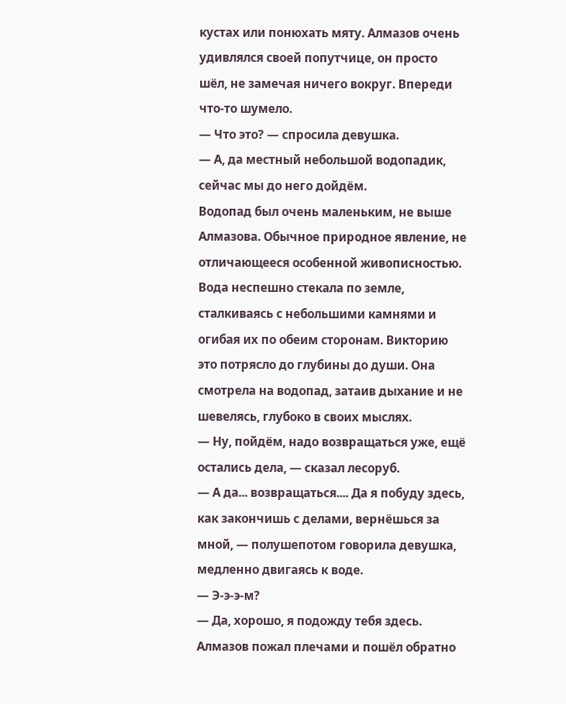кустах или понюхать мяту. Алмазов очень удивлялся своей попутчице, он просто шёл, не замечая ничего вокруг. Впереди что-то шумело.
— Что это? — спросила девушка.
— А, да местный небольшой водопадик, сейчас мы до него дойдём.
Водопад был очень маленьким, не выше Алмазова. Обычное природное явление, не отличающееся особенной живописностью. Вода неспешно стекала по земле, сталкиваясь с небольшими камнями и огибая их по обеим сторонам. Викторию это потрясло до глубины до души. Она смотрела на водопад, затаив дыхание и не шевелясь, глубоко в своих мыслях.
— Ну, пойдём, надо возвращаться уже, ещё остались дела, — сказал лесоруб.
— А да... возвращаться.... Да я побуду здесь, как закончишь с делами, вернёшься за мной, — полушепотом говорила девушка, медленно двигаясь к воде.
— Э-э-э-м?
— Да, хорошо, я подожду тебя здесь.
Алмазов пожал плечами и пошёл обратно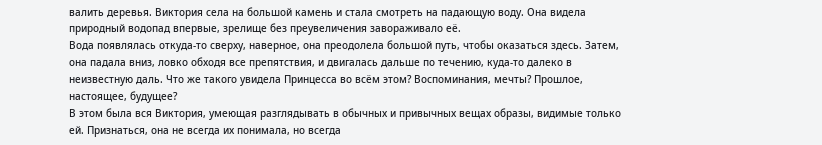валить деревья. Виктория села на большой камень и стала смотреть на падающую воду. Она видела природный водопад впервые, зрелище без преувеличения завораживало её.
Вода появлялась откуда-то сверху, наверное, она преодолела большой путь, чтобы оказаться здесь. Затем, она падала вниз, ловко обходя все препятствия, и двигалась дальше по течению, куда-то далеко в неизвестную даль. Что же такого увидела Принцесса во всём этом? Воспоминания, мечты? Прошлое, настоящее, будущее?
В этом была вся Виктория, умеющая разглядывать в обычных и привычных вещах образы, видимые только ей. Признаться, она не всегда их понимала, но всегда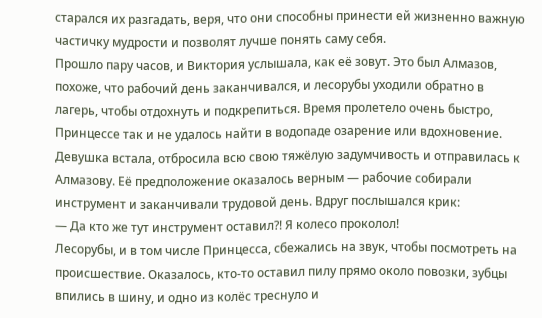старался их разгадать, веря, что они способны принести ей жизненно важную частичку мудрости и позволят лучше понять саму себя.
Прошло пару часов, и Виктория услышала, как её зовут. Это был Алмазов, похоже, что рабочий день заканчивался, и лесорубы уходили обратно в лагерь, чтобы отдохнуть и подкрепиться. Время пролетело очень быстро, Принцессе так и не удалось найти в водопаде озарение или вдохновение.
Девушка встала, отбросила всю свою тяжёлую задумчивость и отправилась к Алмазову. Её предположение оказалось верным — рабочие собирали инструмент и заканчивали трудовой день. Вдруг послышался крик:
— Да кто же тут инструмент оставил?! Я колесо проколол!
Лесорубы, и в том числе Принцесса, сбежались на звук, чтобы посмотреть на происшествие. Оказалось, кто-то оставил пилу прямо около повозки, зубцы впились в шину, и одно из колёс треснуло и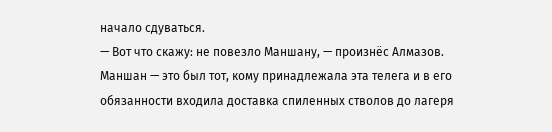начало сдуваться.
— Вот что скажу: не повезло Маншану, — произнёс Алмазов.
Маншан — это был тот, кому принадлежала эта телега и в его обязанности входила доставка спиленных стволов до лагеря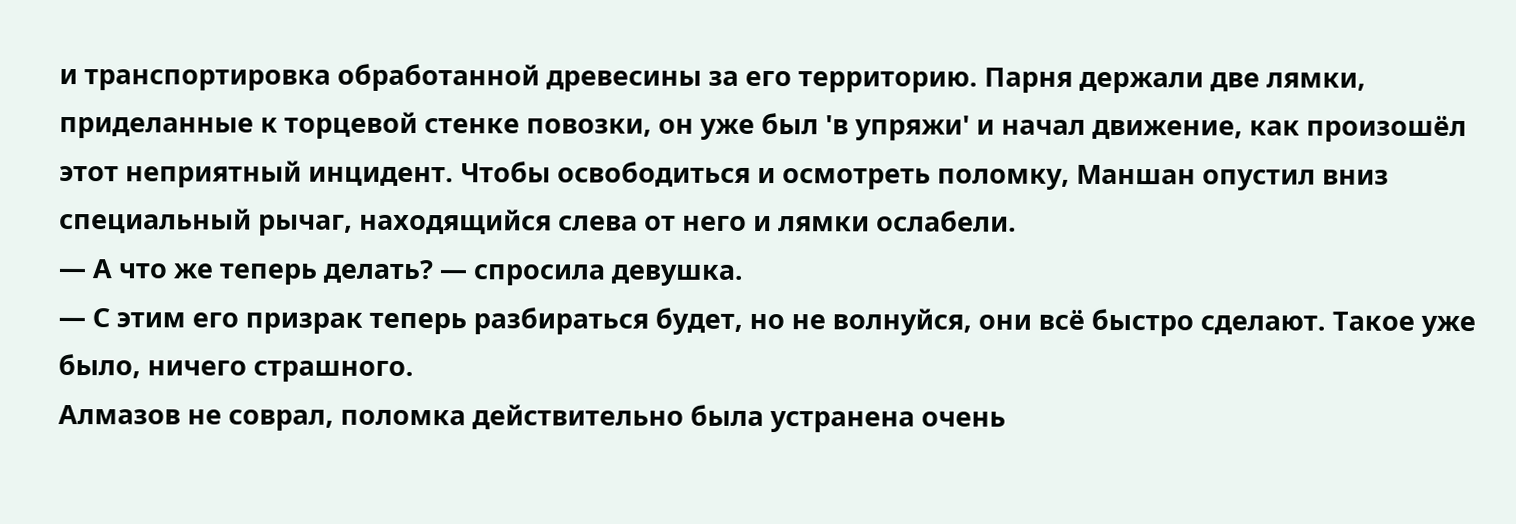и транспортировка обработанной древесины за его территорию. Парня держали две лямки, приделанные к торцевой стенке повозки, он уже был 'в упряжи' и начал движение, как произошёл этот неприятный инцидент. Чтобы освободиться и осмотреть поломку, Маншан опустил вниз специальный рычаг, находящийся слева от него и лямки ослабели.
— А что же теперь делать? — спросила девушка.
— С этим его призрак теперь разбираться будет, но не волнуйся, они всё быстро сделают. Такое уже было, ничего страшного.
Алмазов не соврал, поломка действительно была устранена очень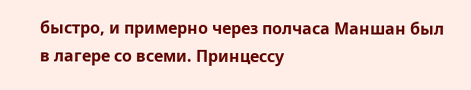быстро, и примерно через полчаса Маншан был в лагере со всеми. Принцессу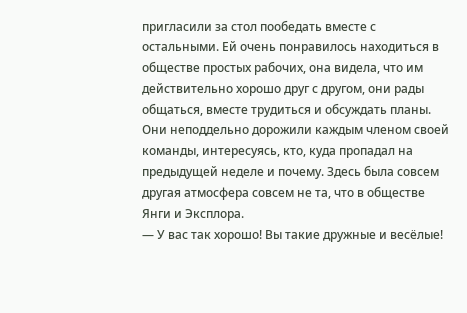пригласили за стол пообедать вместе с остальными. Ей очень понравилось находиться в обществе простых рабочих, она видела, что им действительно хорошо друг с другом, они рады общаться, вместе трудиться и обсуждать планы. Они неподдельно дорожили каждым членом своей команды, интересуясь, кто, куда пропадал на предыдущей неделе и почему. Здесь была совсем другая атмосфера совсем не та, что в обществе Янги и Эксплора.
— У вас так хорошо! Вы такие дружные и весёлые!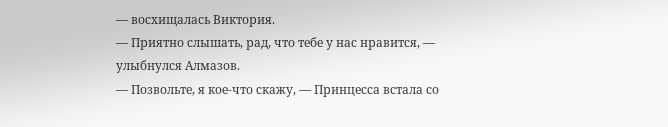— восхищалась Виктория.
— Приятно слышать, рад, что тебе у нас нравится, — улыбнулся Алмазов.
— Позвольте, я кое-что скажу, — Принцесса встала со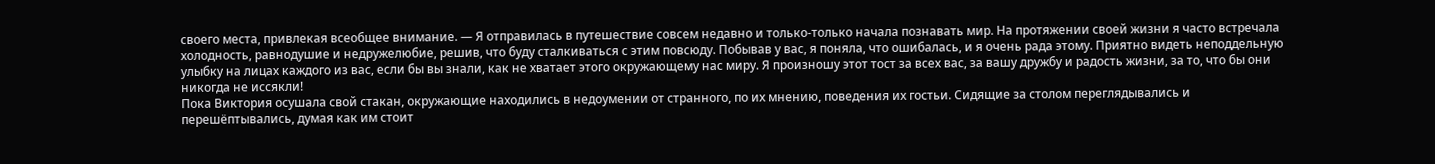своего места, привлекая всеобщее внимание. — Я отправилась в путешествие совсем недавно и только-только начала познавать мир. На протяжении своей жизни я часто встречала холодность, равнодушие и недружелюбие, решив, что буду сталкиваться с этим повсюду. Побывав у вас, я поняла, что ошибалась, и я очень рада этому. Приятно видеть неподдельную улыбку на лицах каждого из вас, если бы вы знали, как не хватает этого окружающему нас миру. Я произношу этот тост за всех вас, за вашу дружбу и радость жизни, за то, что бы они никогда не иссякли!
Пока Виктория осушала свой стакан, окружающие находились в недоумении от странного, по их мнению, поведения их гостьи. Сидящие за столом переглядывались и перешёптывались, думая как им стоит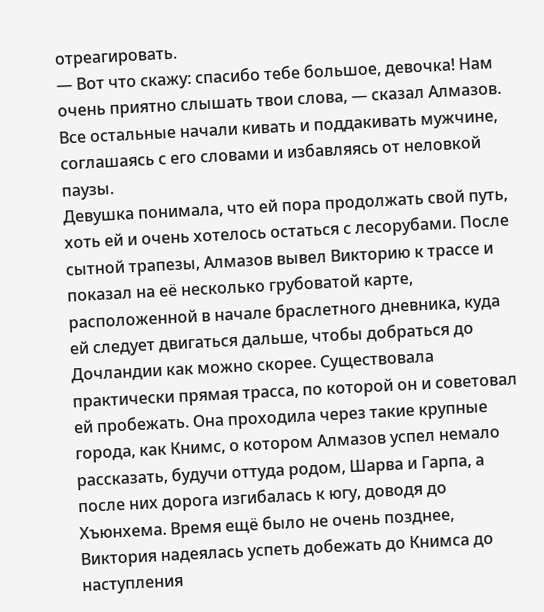отреагировать.
— Вот что скажу: спасибо тебе большое, девочка! Нам очень приятно слышать твои слова, — сказал Алмазов. Все остальные начали кивать и поддакивать мужчине, соглашаясь с его словами и избавляясь от неловкой паузы.
Девушка понимала, что ей пора продолжать свой путь, хоть ей и очень хотелось остаться с лесорубами. После сытной трапезы, Алмазов вывел Викторию к трассе и показал на её несколько грубоватой карте, расположенной в начале браслетного дневника, куда ей следует двигаться дальше, чтобы добраться до Дочландии как можно скорее. Существовала практически прямая трасса, по которой он и советовал ей пробежать. Она проходила через такие крупные города, как Книмс, о котором Алмазов успел немало рассказать, будучи оттуда родом, Шарва и Гарпа, а после них дорога изгибалась к югу, доводя до Хъюнхема. Время ещё было не очень позднее, Виктория надеялась успеть добежать до Книмса до наступления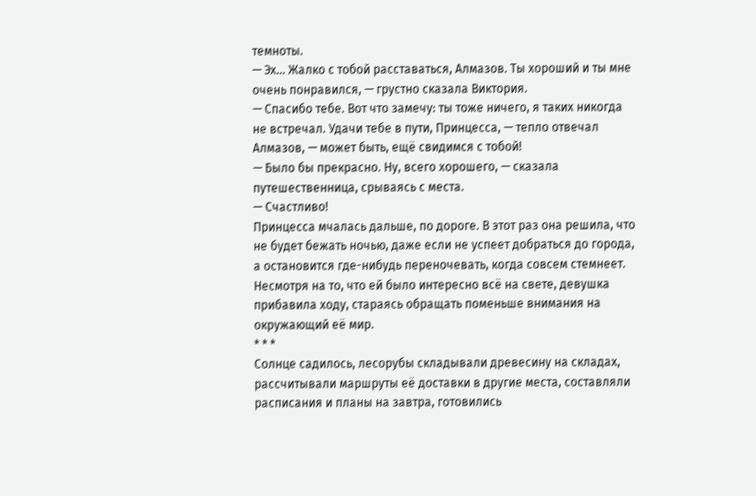темноты.
— Эх... Жалко с тобой расставаться, Алмазов. Ты хороший и ты мне очень понравился, — грустно сказала Виктория.
— Спасибо тебе. Вот что замечу: ты тоже ничего, я таких никогда не встречал. Удачи тебе в пути, Принцесса, — тепло отвечал Алмазов, — может быть, ещё свидимся с тобой!
— Было бы прекрасно. Ну, всего хорошего, — сказала путешественница, срываясь с места.
— Счастливо!
Принцесса мчалась дальше, по дороге. В этот раз она решила, что не будет бежать ночью, даже если не успеет добраться до города, а остановится где-нибудь переночевать, когда совсем стемнеет. Несмотря на то, что ей было интересно всё на свете, девушка прибавила ходу, стараясь обращать поменьше внимания на окружающий её мир.
* * *
Солнце садилось, лесорубы складывали древесину на складах, рассчитывали маршруты её доставки в другие места, составляли расписания и планы на завтра, готовились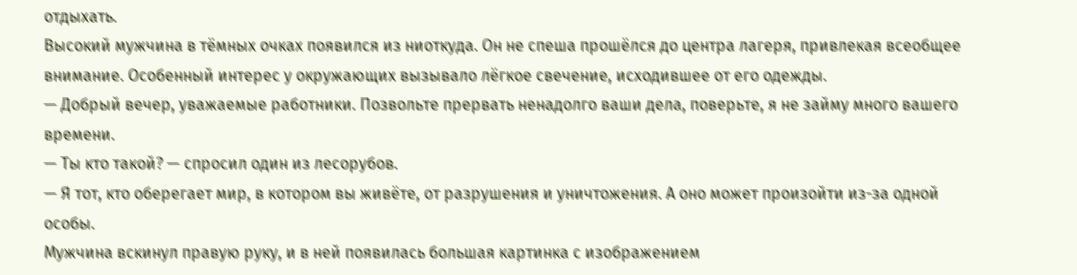отдыхать.
Высокий мужчина в тёмных очках появился из ниоткуда. Он не спеша прошёлся до центра лагеря, привлекая всеобщее внимание. Особенный интерес у окружающих вызывало лёгкое свечение, исходившее от его одежды.
— Добрый вечер, уважаемые работники. Позвольте прервать ненадолго ваши дела, поверьте, я не займу много вашего времени.
— Ты кто такой? — спросил один из лесорубов.
— Я тот, кто оберегает мир, в котором вы живёте, от разрушения и уничтожения. А оно может произойти из-за одной особы.
Мужчина вскинул правую руку, и в ней появилась большая картинка с изображением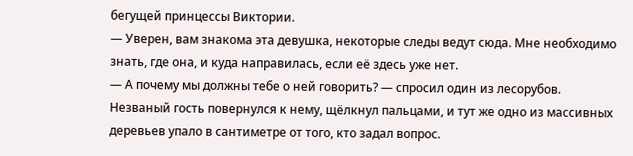бегущей принцессы Виктории.
— Уверен, вам знакома эта девушка, некоторые следы ведут сюда. Мне необходимо знать, где она, и куда направилась, если её здесь уже нет.
— А почему мы должны тебе о ней говорить? — спросил один из лесорубов.
Незваный гость повернулся к нему, щёлкнул пальцами, и тут же одно из массивных деревьев упало в сантиметре от того, кто задал вопрос.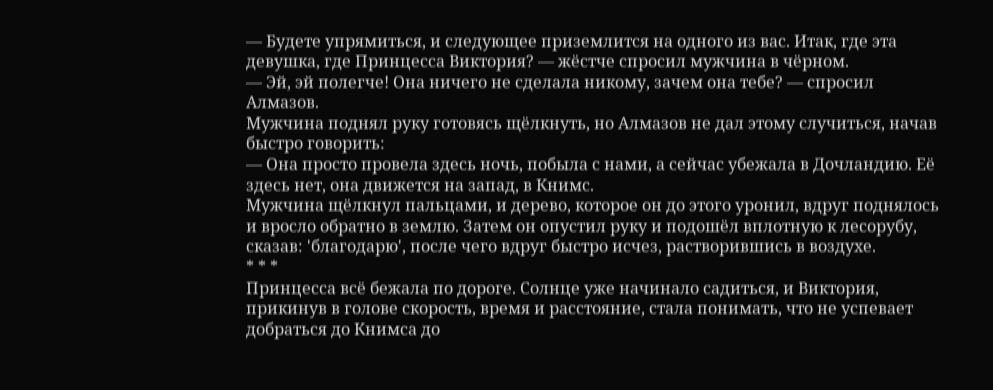— Будете упрямиться, и следующее приземлится на одного из вас. Итак, где эта девушка, где Принцесса Виктория? — жёстче спросил мужчина в чёрном.
— Эй, эй полегче! Она ничего не сделала никому, зачем она тебе? — спросил Алмазов.
Мужчина поднял руку готовясь щёлкнуть, но Алмазов не дал этому случиться, начав быстро говорить:
— Она просто провела здесь ночь, побыла с нами, а сейчас убежала в Дочландию. Её здесь нет, она движется на запад, в Книмс.
Мужчина щёлкнул пальцами, и дерево, которое он до этого уронил, вдруг поднялось и вросло обратно в землю. Затем он опустил руку и подошёл вплотную к лесорубу, сказав: 'благодарю', после чего вдруг быстро исчез, растворившись в воздухе.
* * *
Принцесса всё бежала по дороге. Солнце уже начинало садиться, и Виктория, прикинув в голове скорость, время и расстояние, стала понимать, что не успевает добраться до Книмса до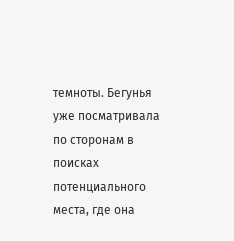темноты. Бегунья уже посматривала по сторонам в поисках потенциального места, где она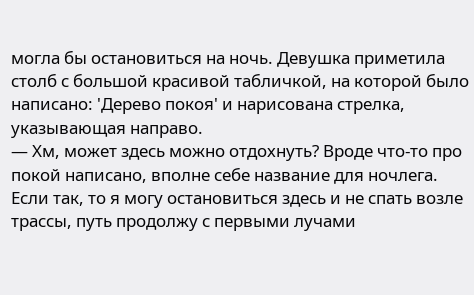могла бы остановиться на ночь. Девушка приметила столб с большой красивой табличкой, на которой было написано: 'Дерево покоя' и нарисована стрелка, указывающая направо.
— Хм, может здесь можно отдохнуть? Вроде что-то про покой написано, вполне себе название для ночлега. Если так, то я могу остановиться здесь и не спать возле трассы, путь продолжу с первыми лучами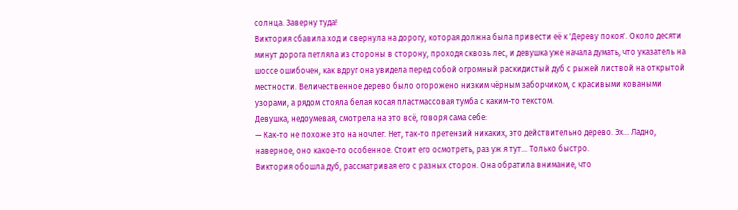солнца. Заверну туда!
Виктория сбавила ход и свернула на дорогу, которая должна была привести её к 'Дереву покоя'. Около десяти минут дорога петляла из стороны в сторону, проходя сквозь лес, и девушка уже начала думать, что указатель на шоссе ошибочен, как вдруг она увидела перед собой огромный раскидистый дуб с рыжей листвой на открытой местности. Величественное дерево было огорожено низким чёрным заборчиком, с красивыми коваными узорами, а рядом стояла белая косая пластмассовая тумба с каким-то текстом.
Девушка, недоумевая, смотрела на это всё, говоря сама себе:
— Как-то не похоже это на ночлег. Нет, так-то претензий никаких, это действительно дерево. Эх... Ладно, наверное, оно какое-то особенное. Стоит его осмотреть, раз уж я тут... Только быстро.
Виктория обошла дуб, рассматривая его с разных сторон. Она обратила внимание, что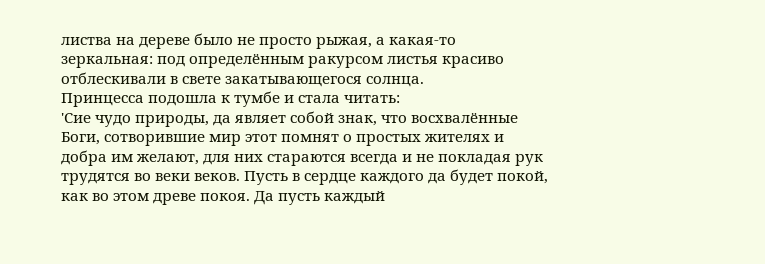листва на дереве было не просто рыжая, а какая-то зеркальная: под определённым ракурсом листья красиво отблескивали в свете закатывающегося солнца.
Принцесса подошла к тумбе и стала читать:
'Сие чудо природы, да являет собой знак, что восхвалённые Боги, сотворившие мир этот помнят о простых жителях и добра им желают, для них стараются всегда и не покладая рук трудятся во веки веков. Пусть в сердце каждого да будет покой, как во этом древе покоя. Да пусть каждый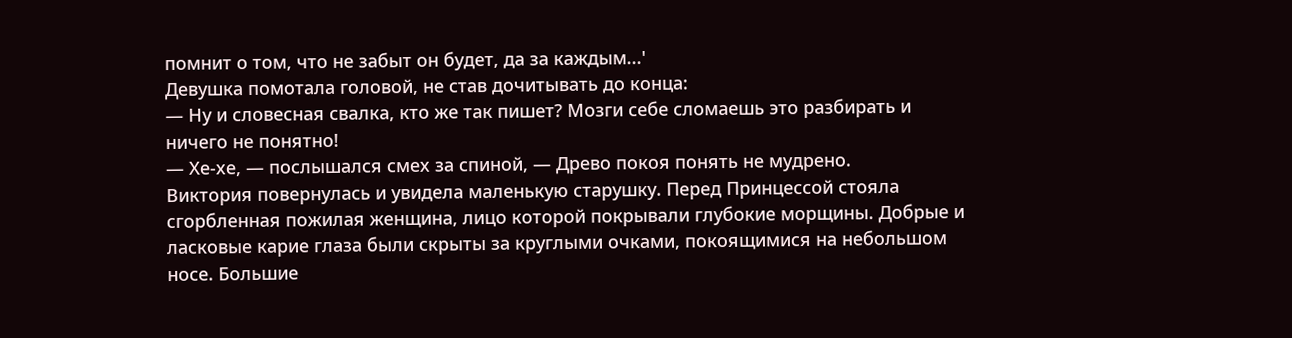помнит о том, что не забыт он будет, да за каждым...'
Девушка помотала головой, не став дочитывать до конца:
— Ну и словесная свалка, кто же так пишет? Мозги себе сломаешь это разбирать и ничего не понятно!
— Хе-хе, — послышался смех за спиной, — Древо покоя понять не мудрено.
Виктория повернулась и увидела маленькую старушку. Перед Принцессой стояла сгорбленная пожилая женщина, лицо которой покрывали глубокие морщины. Добрые и ласковые карие глаза были скрыты за круглыми очками, покоящимися на небольшом носе. Большие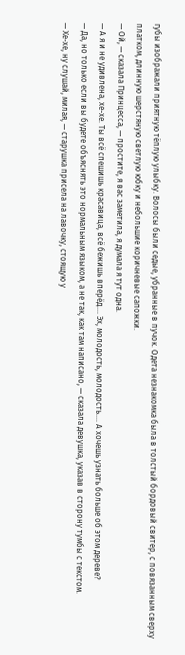губы изображали приятную тёплую улыбку. Волосы были седые, убранные в пучок. Одета незнакомка была в толстый бордовый свитер, с повязанным сверху платком, длинную шерстяную светлую юбку и небольшие коричневые сапожки.
— Ой, — сказала Принцесса, — простите, я вас заметила, я думала я тут одна.
— А я и не удивлена, хе-хе. Ты всё спешишь красавица, всё бежишь вперёд.... Эх, молодость, молодость.... А хочешь узнать больше об этом дереве?
— Да, но только если вы будете объяснять это нормальным языком, а не так, как там написано, — сказала девушка, указав в сторону тумбы с текстом.
— Хе-хе, ну слушай, милая, — старушка присела на лавочку, стоящую у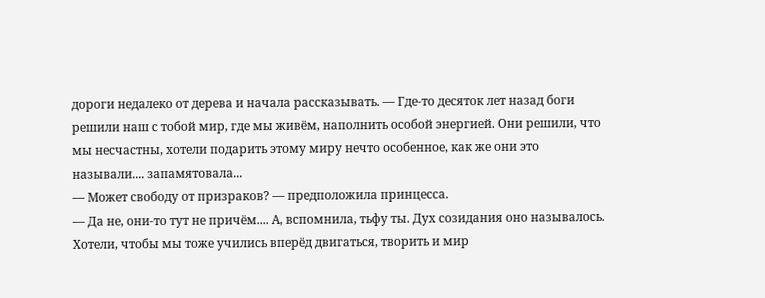дороги недалеко от дерева и начала рассказывать. — Где-то десяток лет назад боги решили наш с тобой мир, где мы живём, наполнить особой энергией. Они решили, что мы несчастны, хотели подарить этому миру нечто особенное, как же они это называли.... запамятовала...
— Может свободу от призраков? — предположила принцесса.
— Да не, они-то тут не причём.... А, вспомнила, тьфу ты. Дух созидания оно называлось. Хотели, чтобы мы тоже учились вперёд двигаться, творить и мир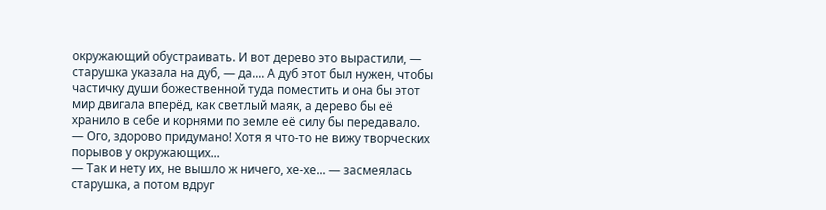окружающий обустраивать. И вот дерево это вырастили, — старушка указала на дуб, — да.... А дуб этот был нужен, чтобы частичку души божественной туда поместить и она бы этот мир двигала вперёд, как светлый маяк, а дерево бы её хранило в себе и корнями по земле её силу бы передавало.
— Ого, здорово придумано! Хотя я что-то не вижу творческих порывов у окружающих...
— Так и нету их, не вышло ж ничего, хе-хе... — засмеялась старушка, а потом вдруг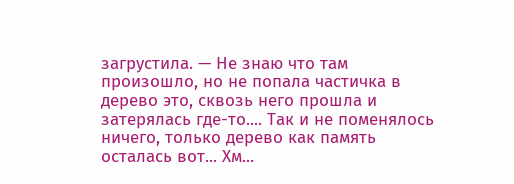загрустила. — Не знаю что там произошло, но не попала частичка в дерево это, сквозь него прошла и затерялась где-то.... Так и не поменялось ничего, только дерево как память осталась вот... Хм...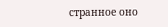странное оно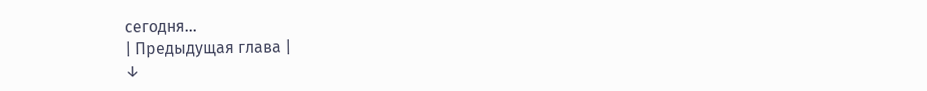сегодня...
| Предыдущая глава |
↓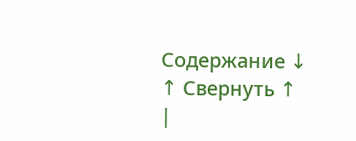Содержание ↓
↑ Свернуть ↑
|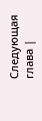Следующая глава |